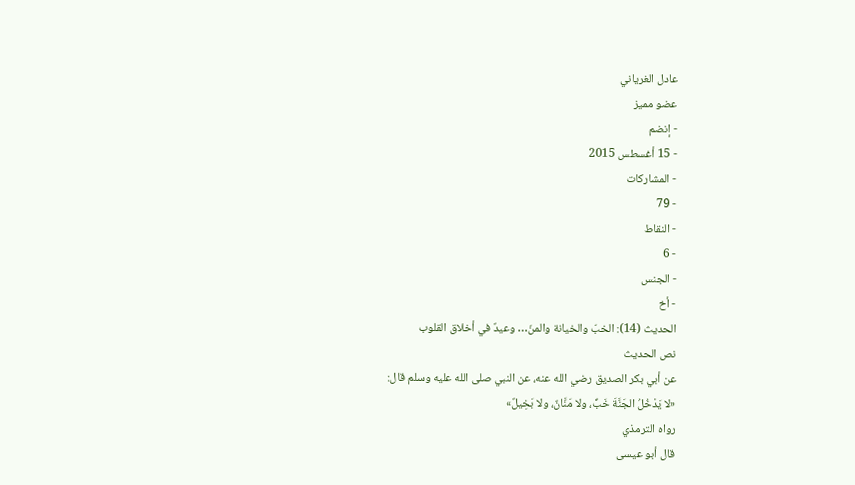عادل الغرياني
عضو مميز
- إنضم
- 15 أغسطس 2015
- المشاركات
- 79
- النقاط
- 6
- الجنس
- أخ
الحديث (14): الخبّ والخيانة والمنّ… وعيدٌ في أخلاق القلوب
نص الحديث
عن أبي بكر الصديق رضي الله عنه، عن النبي صلى الله عليه وسلم قال:
«لا يَدْخُلُ الجَنَّةَ خَبٌّ، ولا مَنَّانٌ، ولا بَخِيلٌ»
رواه الترمذي
قال أبو عيسى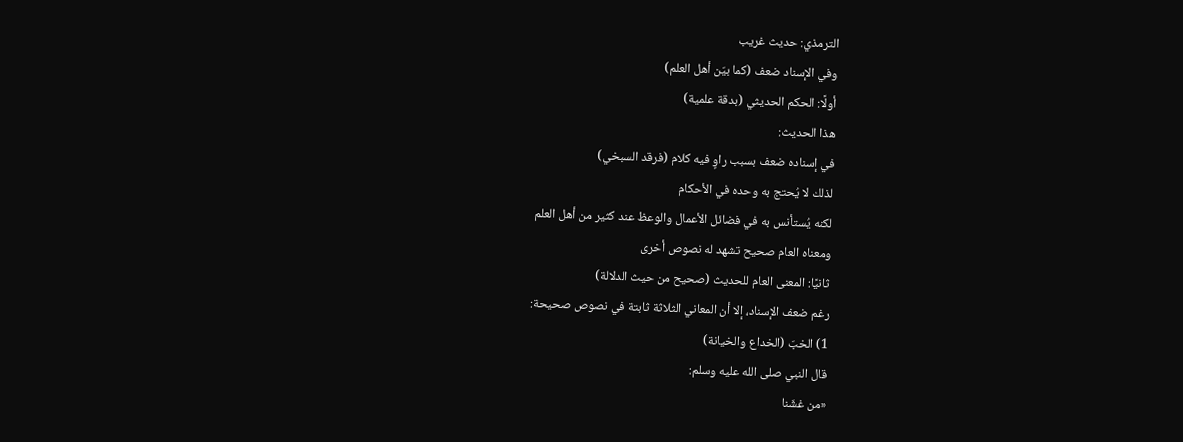الترمذي: حديث غريب
وفي الإسناد ضعف (كما بيّن أهل العلم)
أولًا: الحكم الحديثي (بدقة علمية)
هذا الحديث:
في إسناده ضعف بسبب راوٍ فيه كلام (فرقد السبخي)
لذلك لا يُحتج به وحده في الأحكام
لكنه يُستأنس به في فضائل الأعمال والوعظ عند كثير من أهل العلم
ومعناه العام صحيح تشهد له نصوص أخرى
ثانيًا: المعنى العام للحديث (صحيح من حيث الدلالة)
رغم ضعف الإسناد، إلا أن المعاني الثلاثة ثابتة في نصوص صحيحة:
1) الخبّ (الخداع والخيانة)
قال النبي صلى الله عليه وسلم:
«من غشّنا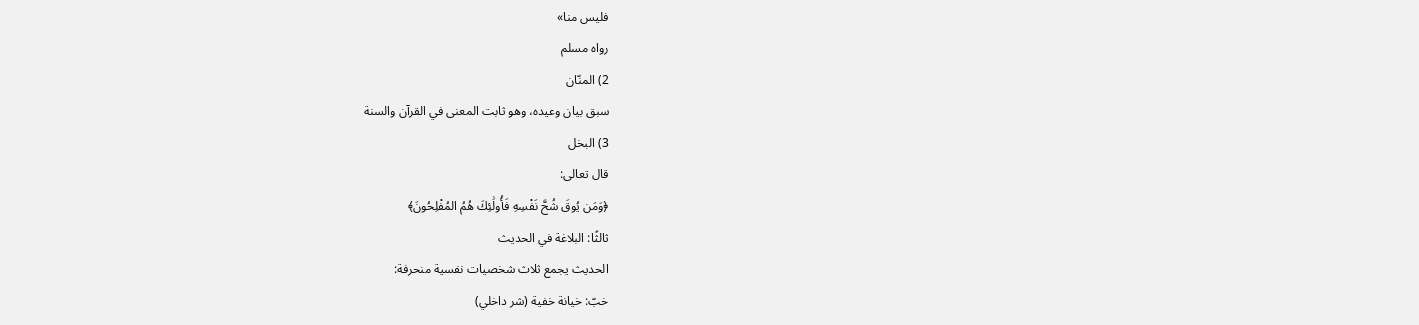فليس منا»
رواه مسلم
2) المنّان
سبق بيان وعيده، وهو ثابت المعنى في القرآن والسنة
3) البخل
قال تعالى:
﴿وَمَن يُوقَ شُحَّ نَفْسِهِ فَأُولَٰئِكَ هُمُ المُفْلِحُونَ﴾
ثالثًا: البلاغة في الحديث
الحديث يجمع ثلاث شخصيات نفسية منحرفة:
خبّ: خيانة خفية (شر داخلي)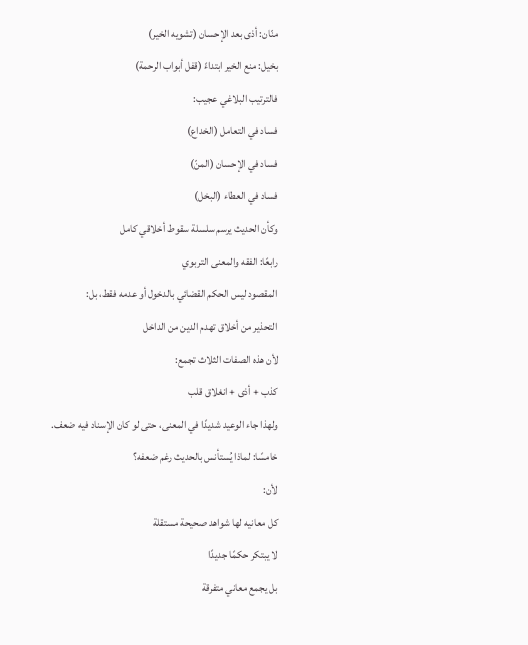منّان: أذى بعد الإحسان (تشويه الخير)
بخيل: منع الخير ابتداءً (قفل أبواب الرحمة)
فالترتيب البلاغي عجيب:
فساد في التعامل (الخداع)
فساد في الإحسان (المنّ)
فساد في العطاء (البخل)
وكأن الحديث يرسم سلسلة سقوط أخلاقي كامل
رابعًا: الفقه والمعنى التربوي
المقصود ليس الحكم القضائي بالدخول أو عدمه فقط، بل:
التحذير من أخلاق تهدم الدين من الداخل
لأن هذه الصفات الثلاث تجمع:
كذب + أذى + انغلاق قلب
ولهذا جاء الوعيد شديدًا في المعنى، حتى لو كان الإسناد فيه ضعف.
خامسًا: لماذا يُستأنس بالحديث رغم ضعفه؟
لأن:
كل معانيه لها شواهد صحيحة مستقلة
لا يبتكر حكمًا جديدًا
بل يجمع معاني متفرقة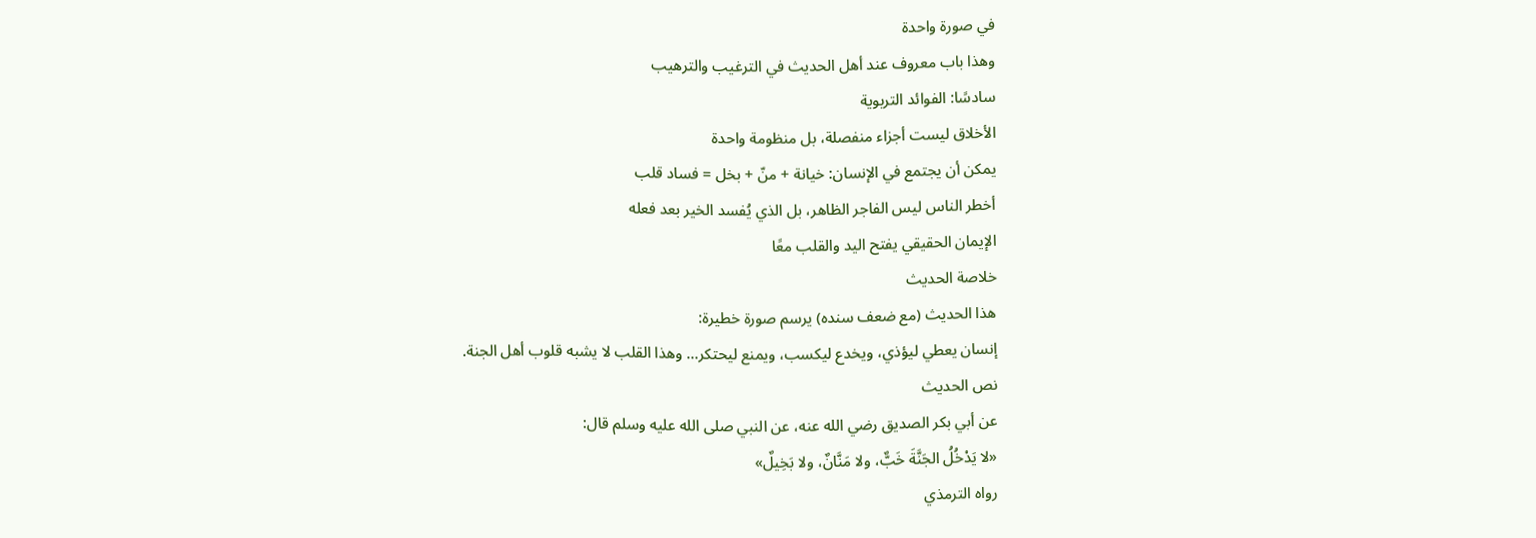في صورة واحدة
وهذا باب معروف عند أهل الحديث في الترغيب والترهيب
سادسًا: الفوائد التربوية
الأخلاق ليست أجزاء منفصلة، بل منظومة واحدة
يمكن أن يجتمع في الإنسان: خيانة + منّ + بخل = فساد قلب
أخطر الناس ليس الفاجر الظاهر، بل الذي يُفسد الخير بعد فعله
الإيمان الحقيقي يفتح اليد والقلب معًا
خلاصة الحديث
هذا الحديث (مع ضعف سنده) يرسم صورة خطيرة:
إنسان يعطي ليؤذي، ويخدع ليكسب، ويمنع ليحتكر… وهذا القلب لا يشبه قلوب أهل الجنة.
نص الحديث
عن أبي بكر الصديق رضي الله عنه، عن النبي صلى الله عليه وسلم قال:
«لا يَدْخُلُ الجَنَّةَ خَبٌّ، ولا مَنَّانٌ، ولا بَخِيلٌ»
رواه الترمذي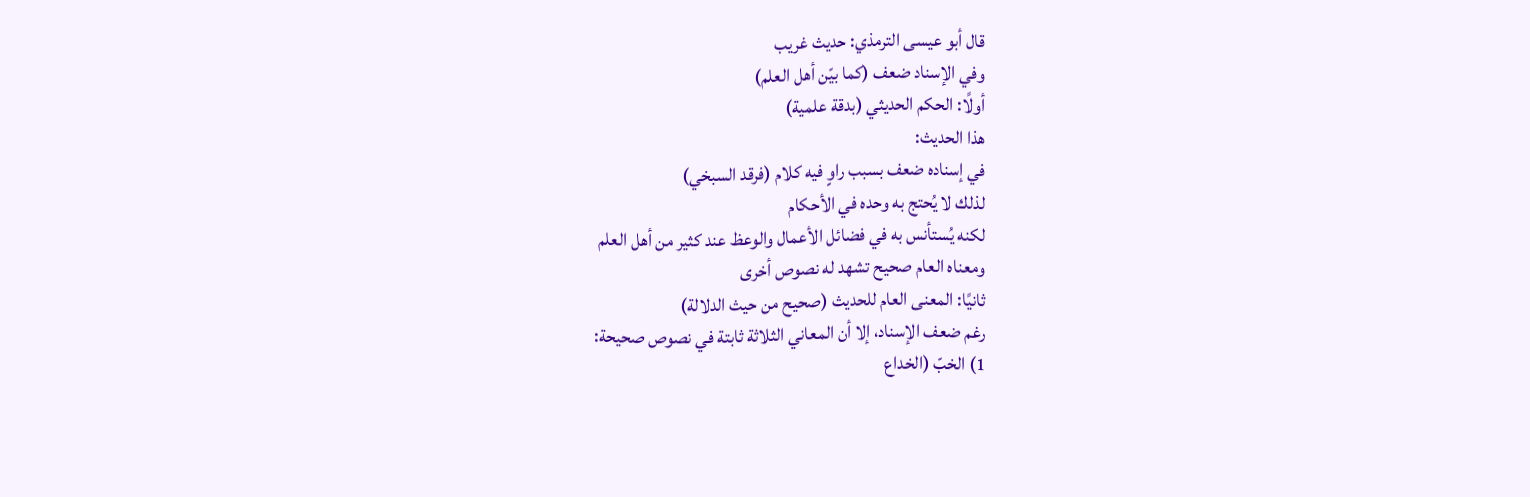قال أبو عيسى الترمذي: حديث غريب
وفي الإسناد ضعف (كما بيّن أهل العلم)
أولًا: الحكم الحديثي (بدقة علمية)
هذا الحديث:
في إسناده ضعف بسبب راوٍ فيه كلام (فرقد السبخي)
لذلك لا يُحتج به وحده في الأحكام
لكنه يُستأنس به في فضائل الأعمال والوعظ عند كثير من أهل العلم
ومعناه العام صحيح تشهد له نصوص أخرى
ثانيًا: المعنى العام للحديث (صحيح من حيث الدلالة)
رغم ضعف الإسناد، إلا أن المعاني الثلاثة ثابتة في نصوص صحيحة:
1) الخبّ (الخداع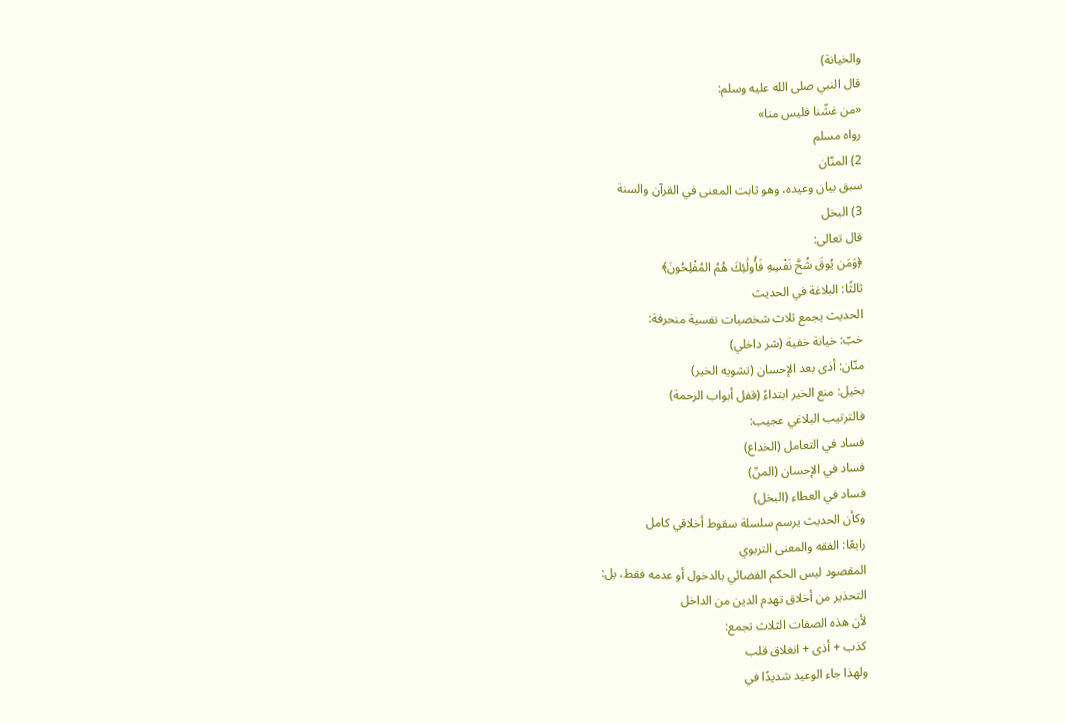والخيانة)
قال النبي صلى الله عليه وسلم:
«من غشّنا فليس منا»
رواه مسلم
2) المنّان
سبق بيان وعيده، وهو ثابت المعنى في القرآن والسنة
3) البخل
قال تعالى:
﴿وَمَن يُوقَ شُحَّ نَفْسِهِ فَأُولَٰئِكَ هُمُ المُفْلِحُونَ﴾
ثالثًا: البلاغة في الحديث
الحديث يجمع ثلاث شخصيات نفسية منحرفة:
خبّ: خيانة خفية (شر داخلي)
منّان: أذى بعد الإحسان (تشويه الخير)
بخيل: منع الخير ابتداءً (قفل أبواب الرحمة)
فالترتيب البلاغي عجيب:
فساد في التعامل (الخداع)
فساد في الإحسان (المنّ)
فساد في العطاء (البخل)
وكأن الحديث يرسم سلسلة سقوط أخلاقي كامل
رابعًا: الفقه والمعنى التربوي
المقصود ليس الحكم القضائي بالدخول أو عدمه فقط، بل:
التحذير من أخلاق تهدم الدين من الداخل
لأن هذه الصفات الثلاث تجمع:
كذب + أذى + انغلاق قلب
ولهذا جاء الوعيد شديدًا في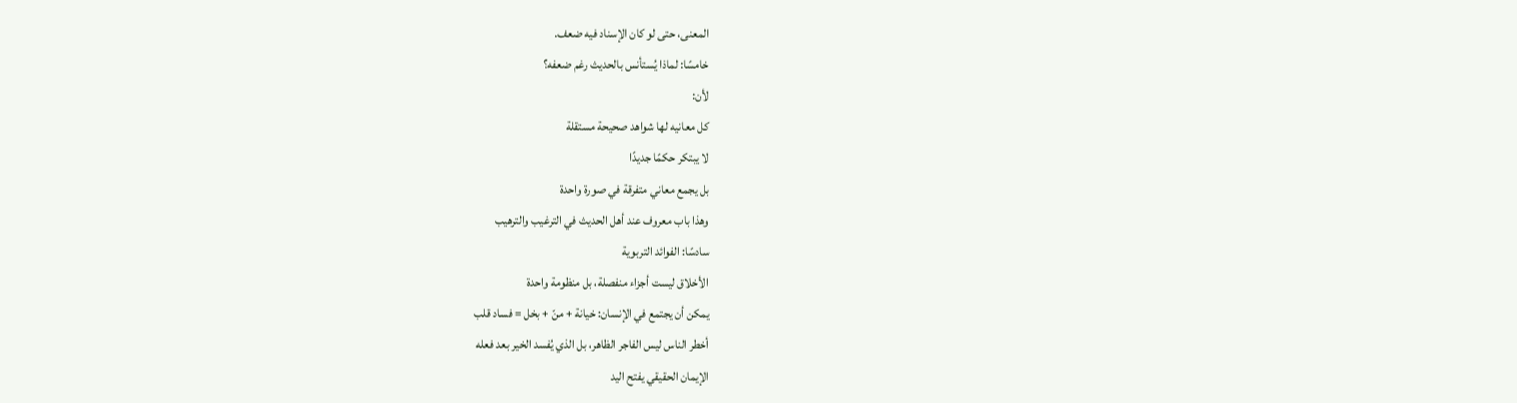المعنى، حتى لو كان الإسناد فيه ضعف.
خامسًا: لماذا يُستأنس بالحديث رغم ضعفه؟
لأن:
كل معانيه لها شواهد صحيحة مستقلة
لا يبتكر حكمًا جديدًا
بل يجمع معاني متفرقة في صورة واحدة
وهذا باب معروف عند أهل الحديث في الترغيب والترهيب
سادسًا: الفوائد التربوية
الأخلاق ليست أجزاء منفصلة، بل منظومة واحدة
يمكن أن يجتمع في الإنسان: خيانة + منّ + بخل = فساد قلب
أخطر الناس ليس الفاجر الظاهر، بل الذي يُفسد الخير بعد فعله
الإيمان الحقيقي يفتح اليد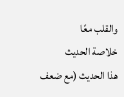والقلب معًا
خلاصة الحديث
هذا الحديث (مع ضعف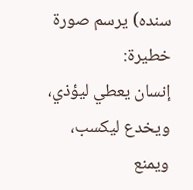سنده) يرسم صورة خطيرة:
إنسان يعطي ليؤذي، ويخدع ليكسب، ويمنع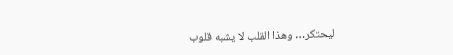ليحتكر… وهذا القلب لا يشبه قلوب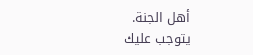أهل الجنة.
يتوجب عليك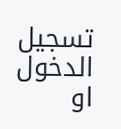تسجيل الدخول
او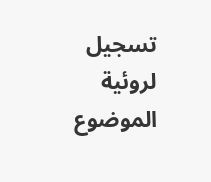تسجيل
لروئية الموضوع